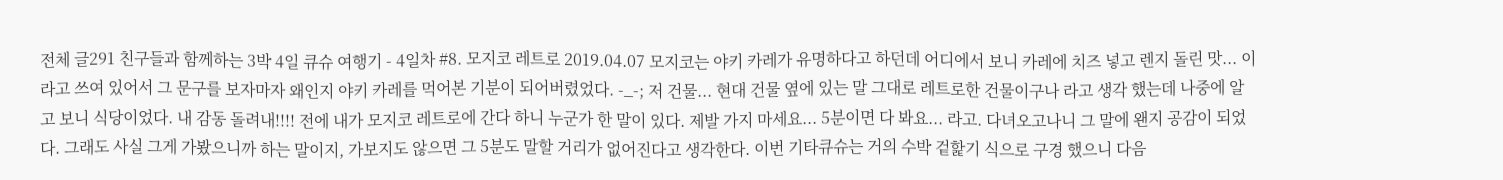전체 글291 친구들과 함께하는 3박 4일 큐슈 여행기 - 4일차 #8. 모지코 레트로 2019.04.07 모지코는 야키 카레가 유명하다고 하던데 어디에서 보니 카레에 치즈 넣고 렌지 돌린 맛... 이라고 쓰여 있어서 그 문구를 보자마자 왜인지 야키 카레를 먹어본 기분이 되어버렸었다. -_-; 저 건물... 현대 건물 옆에 있는 말 그대로 레트로한 건물이구나 라고 생각 했는데 나중에 알고 보니 식당이었다. 내 감동 돌려내!!!! 전에 내가 모지코 레트로에 간다 하니 누군가 한 말이 있다. 제발 가지 마세요... 5분이면 다 봐요... 라고. 다녀오고나니 그 말에 왠지 공감이 되었다. 그래도 사실 그게 가봤으니까 하는 말이지, 가보지도 않으면 그 5분도 말할 거리가 없어진다고 생각한다. 이번 기타큐슈는 거의 수박 겉핥기 식으로 구경 했으니 다음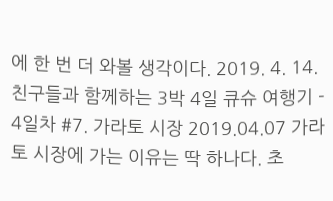에 한 번 더 와볼 생각이다. 2019. 4. 14. 친구들과 함께하는 3박 4일 큐슈 여행기 - 4일차 #7. 가라토 시장 2019.04.07 가라토 시장에 가는 이유는 딱 하나다. 초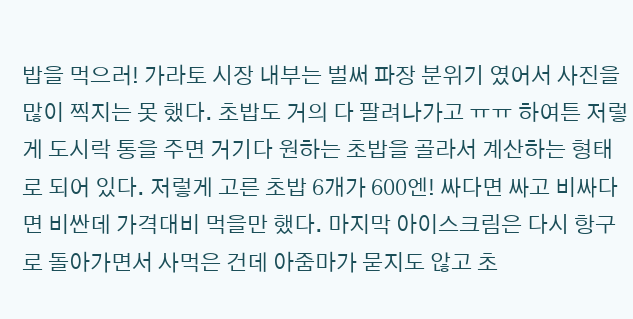밥을 먹으러! 가라토 시장 내부는 벌써 파장 분위기 였어서 사진을 많이 찍지는 못 했다. 초밥도 거의 다 팔려나가고 ㅠㅠ 하여튼 저렇게 도시락 통을 주면 거기다 원하는 초밥을 골라서 계산하는 형태로 되어 있다. 저렇게 고른 초밥 6개가 600엔! 싸다면 싸고 비싸다면 비싼데 가격대비 먹을만 했다. 마지막 아이스크림은 다시 항구로 돌아가면서 사먹은 건데 아줌마가 묻지도 않고 초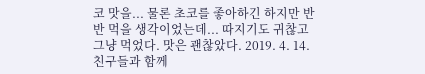코 맛을... 물론 초코를 좋아하긴 하지만 반반 먹을 생각이었는데... 따지기도 귀찮고 그냥 먹었다. 맛은 괜찮았다. 2019. 4. 14. 친구들과 함께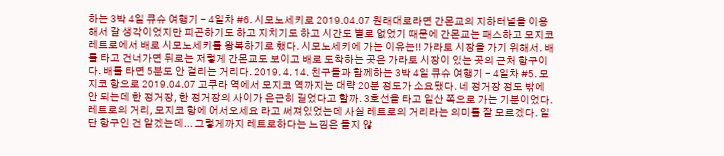하는 3박 4일 큐슈 여행기 - 4일차 #6. 시모노세키로 2019.04.07 원래대로라면 간몬교의 지하터널을 이용해서 갈 생각이었지만 피곤하기도 하고 지치기도 하고 시간도 별로 없었기 때문에 간몬교는 패스하고 모지코 레트로에서 배로 시모노세키를 왕복하기로 했다. 시모노세키에 가는 이유는!! 가라토 시장을 가기 위해서. 배를 타고 건너가면 뒤로는 저렇게 간몬교도 보이고 배로 도착하는 곳은 가라토 시장이 있는 곳의 근처 항구이다. 배를 타면 5분도 안 걸리는 거리다. 2019. 4. 14. 친구들과 함께하는 3박 4일 큐슈 여행기 - 4일차 #5. 모지코 항으로 2019.04.07 고쿠라 역에서 모지코 역까지는 대략 20분 정도가 소요됐다. 네 정거장 정도 밖에 안 되는데 한 정거장, 한 정거장의 사이가 은근히 길었다고 할까. 3호선을 타고 일산 쪽으로 가는 기분이었다. 레트로의 거리, 모지코 항에 어서오세요 라고 써져있었는데 사실 레트로의 거리라는 의미를 잘 모르겠다. 일단 항구인 건 알겠는데... 그렇게까지 레트로하다는 느낌은 들지 않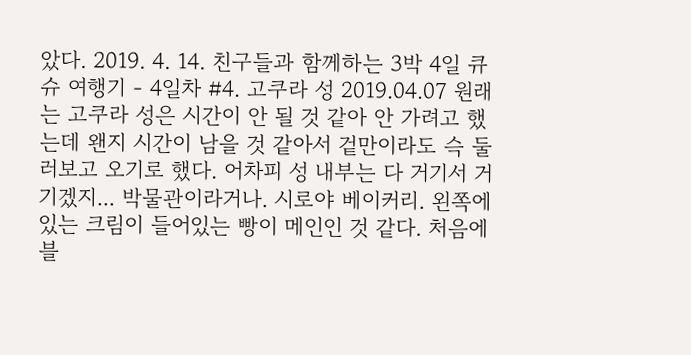았다. 2019. 4. 14. 친구들과 함께하는 3박 4일 큐슈 여행기 - 4일차 #4. 고쿠라 성 2019.04.07 원래는 고쿠라 성은 시간이 안 될 것 같아 안 가려고 했는데 왠지 시간이 남을 것 같아서 겉만이라도 슥 둘러보고 오기로 했다. 어차피 성 내부는 다 거기서 거기겠지... 박물관이라거나. 시로야 베이커리. 왼쪽에 있는 크림이 들어있는 빵이 메인인 것 같다. 처음에 블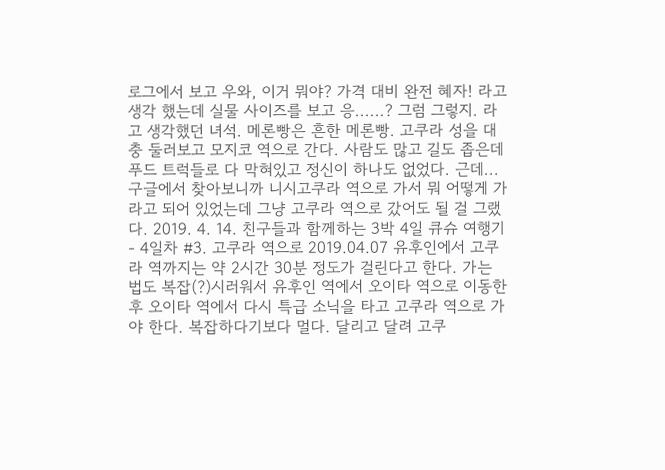로그에서 보고 우와, 이거 뭐야? 가격 대비 완전 혜자! 라고 생각 했는데 실물 사이즈를 보고 응......? 그럼 그렇지. 라고 생각했던 녀석. 메론빵은 흔한 메론빵. 고쿠라 성을 대충 둘러보고 모지코 역으로 간다. 사람도 많고 길도 좁은데 푸드 트럭들로 다 막혀있고 정신이 하나도 없었다. 근데... 구글에서 찾아보니까 니시고쿠라 역으로 가서 뭐 어떻게 가라고 되어 있었는데 그냥 고쿠라 역으로 갔어도 될 걸 그랬다. 2019. 4. 14. 친구들과 함께하는 3박 4일 큐슈 여행기 - 4일차 #3. 고쿠라 역으로 2019.04.07 유후인에서 고쿠라 역까지는 약 2시간 30분 정도가 걸린다고 한다. 가는 법도 복잡(?)시러워서 유후인 역에서 오이타 역으로 이동한 후 오이타 역에서 다시 특급 소닉을 타고 고쿠라 역으로 가야 한다. 복잡하다기보다 멀다. 달리고 달려 고쿠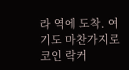라 역에 도착. 여기도 마찬가지로 코인 락커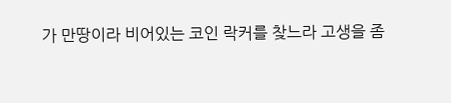가 만땅이라 비어있는 코인 락커를 찾느라 고생을 좀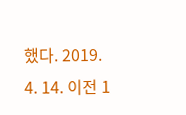했다. 2019. 4. 14. 이전 1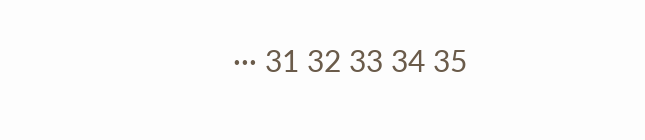··· 31 32 33 34 35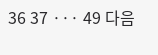36 37 ··· 49 다음